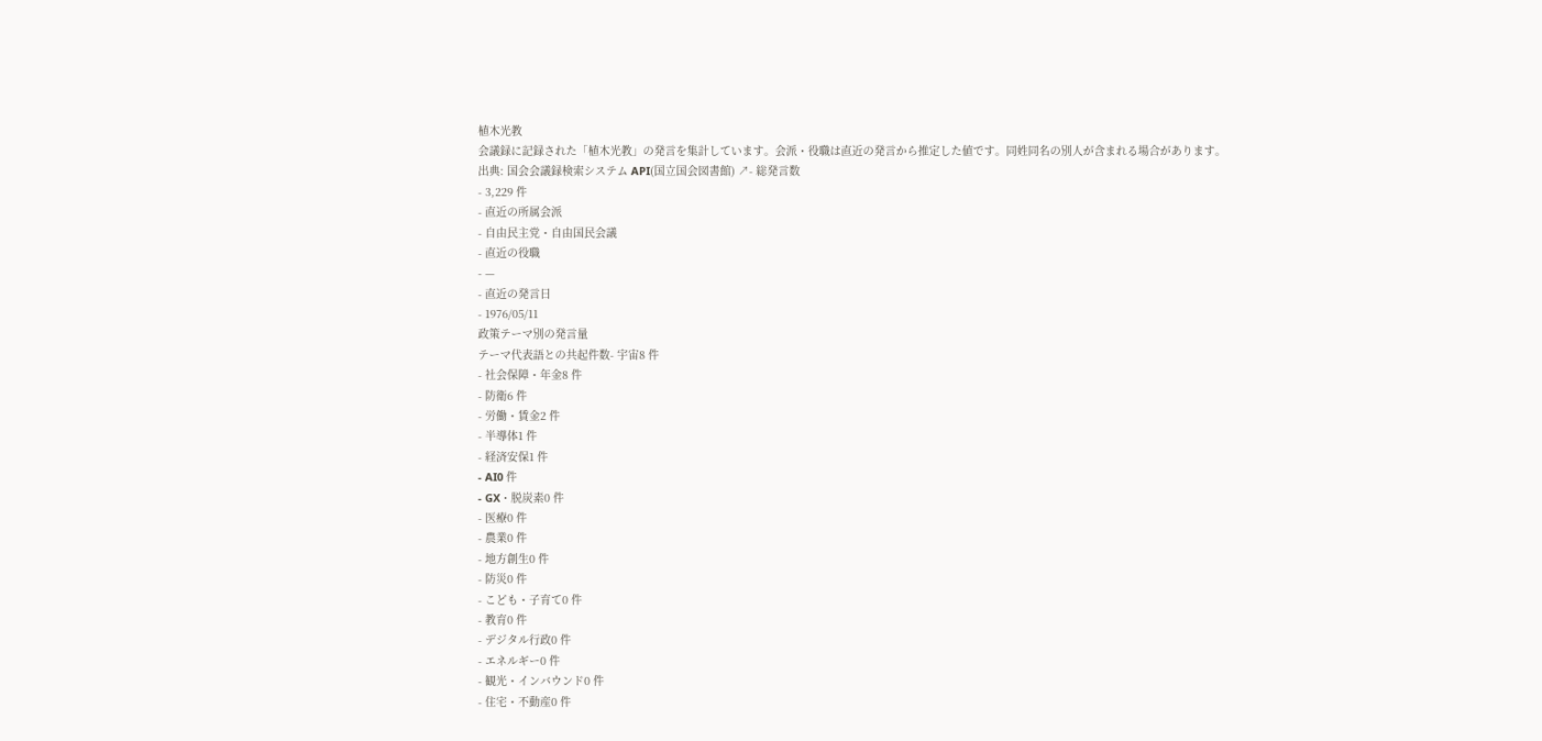植木光教
会議録に記録された「植木光教」の発言を集計しています。会派・役職は直近の発言から推定した値です。同姓同名の別人が含まれる場合があります。
出典: 国会会議録検索システム API(国立国会図書館) ↗- 総発言数
- 3,229 件
- 直近の所属会派
- 自由民主党・自由国民会議
- 直近の役職
- —
- 直近の発言日
- 1976/05/11
政策テーマ別の発言量
テーマ代表語との共起件数- 宇宙8 件
- 社会保障・年金8 件
- 防衛6 件
- 労働・賃金2 件
- 半導体1 件
- 経済安保1 件
- AI0 件
- GX・脱炭素0 件
- 医療0 件
- 農業0 件
- 地方創生0 件
- 防災0 件
- こども・子育て0 件
- 教育0 件
- デジタル行政0 件
- エネルギー0 件
- 観光・インバウンド0 件
- 住宅・不動産0 件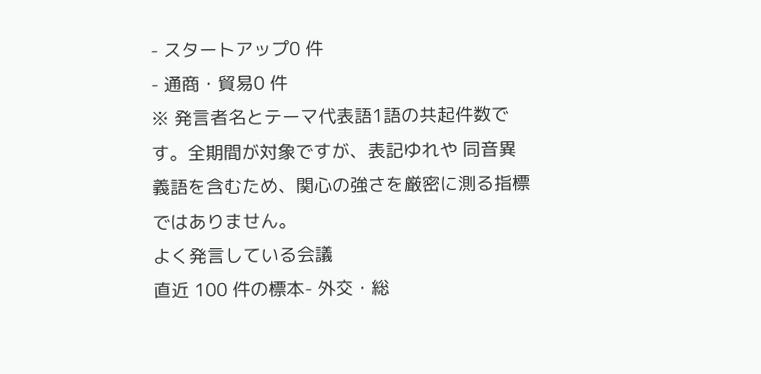- スタートアップ0 件
- 通商・貿易0 件
※ 発言者名とテーマ代表語1語の共起件数です。全期間が対象ですが、表記ゆれや 同音異義語を含むため、関心の強さを厳密に測る指標ではありません。
よく発言している会議
直近 100 件の標本- 外交・総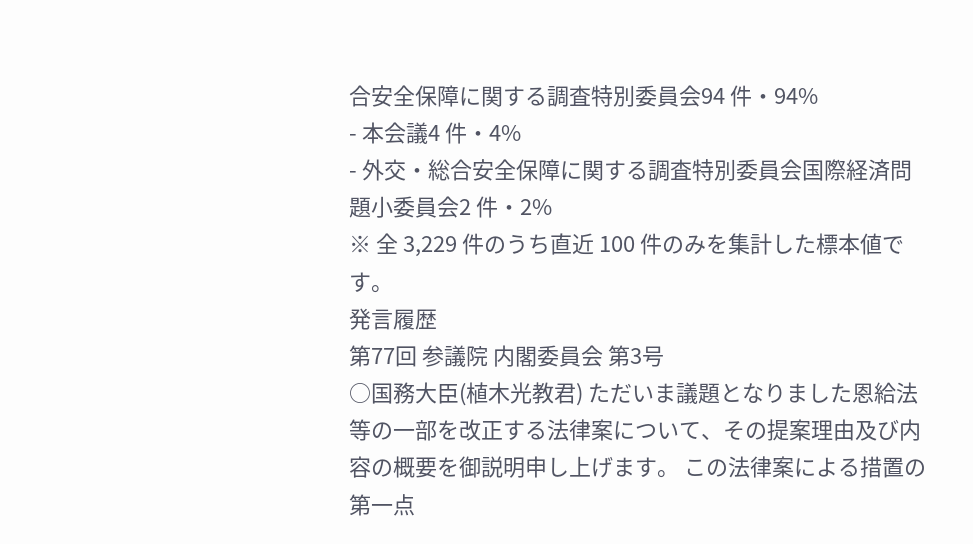合安全保障に関する調査特別委員会94 件・94%
- 本会議4 件・4%
- 外交・総合安全保障に関する調査特別委員会国際経済問題小委員会2 件・2%
※ 全 3,229 件のうち直近 100 件のみを集計した標本値です。
発言履歴
第77回 参議院 内閣委員会 第3号
○国務大臣(植木光教君) ただいま議題となりました恩給法等の一部を改正する法律案について、その提案理由及び内容の概要を御説明申し上げます。 この法律案による措置の第一点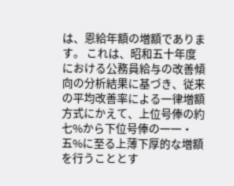は、恩給年額の増額であります。 これは、昭和五十年度における公務員給与の改善傾向の分析結果に基づき、従来の平均改善率による一律増額方式にかえて、上位号俸の約七%から下位号俸の一一・五%に至る上薄下厚的な増額を行うこととす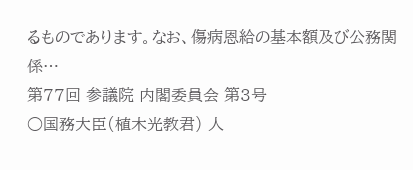るものであります。なお、傷病恩給の基本額及び公務関係…
第77回 参議院 内閣委員会 第3号
○国務大臣(植木光教君) 人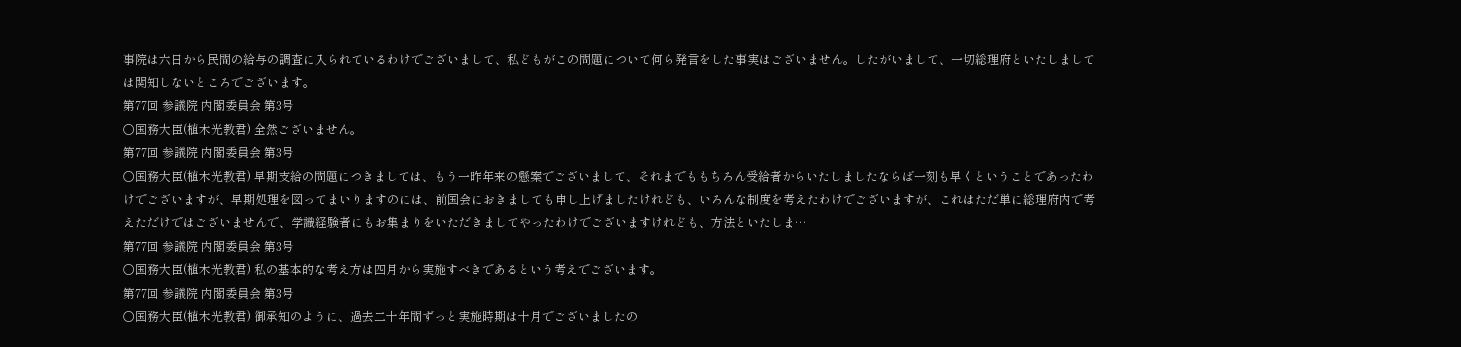事院は六日から民間の給与の調査に入られているわけでございまして、私どもがこの問題について何ら発言をした事実はございません。したがいまして、一切総理府といたしましては関知しないところでございます。
第77回 参議院 内閣委員会 第3号
○国務大臣(植木光教君) 全然ございません。
第77回 参議院 内閣委員会 第3号
○国務大臣(植木光教君) 早期支給の問題につきましては、もう一昨年来の懸案でございまして、それまでももちろん受給者からいたしましたならば一刻も早くということであったわけでございますが、早期処理を図ってまいりますのには、前国会におきましても申し上げましたけれども、いろんな制度を考えたわけでございますが、これはただ単に総理府内で考えただけではございませんで、学識経験者にもお集まりをいただきましてやったわけでございますけれども、方法といたしま…
第77回 参議院 内閣委員会 第3号
○国務大臣(植木光教君) 私の基本的な考え方は四月から実施すべきであるという考えでございます。
第77回 参議院 内閣委員会 第3号
○国務大臣(植木光教君) 御承知のように、過去二十年間ずっと実施時期は十月でございましたの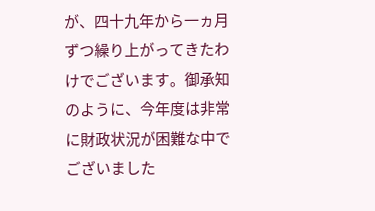が、四十九年から一ヵ月ずつ繰り上がってきたわけでございます。御承知のように、今年度は非常に財政状況が困難な中でございました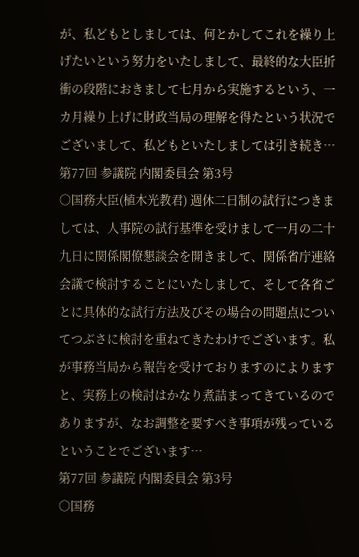が、私どもとしましては、何とかしてこれを繰り上げたいという努力をいたしまして、最終的な大臣折衝の段階におきまして七月から実施するという、一カ月繰り上げに財政当局の理解を得たという状況でございまして、私どもといたしましては引き続き…
第77回 参議院 内閣委員会 第3号
○国務大臣(植木光教君) 週休二日制の試行につきましては、人事院の試行基準を受けまして一月の二十九日に関係閣僚懇談会を開きまして、関係省庁連絡会議で検討することにいたしまして、そして各省ごとに具体的な試行方法及びその場合の問題点についてつぶさに検討を重ねてきたわけでございます。私が事務当局から報告を受けておりますのによりますと、実務上の検討はかなり煮詰まってきているのでありますが、なお調整を要すべき事項が残っているということでございます…
第77回 参議院 内閣委員会 第3号
○国務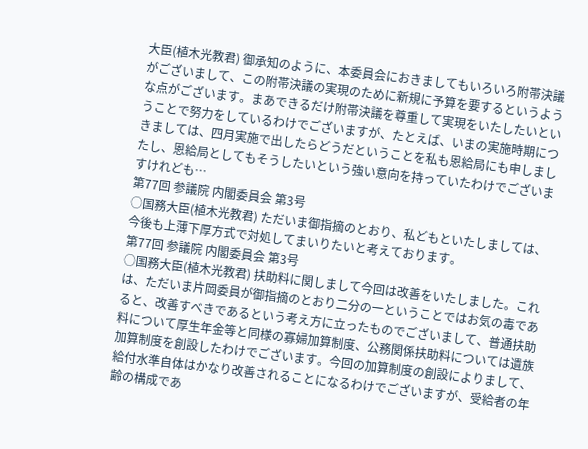大臣(植木光教君) 御承知のように、本委員会におきましてもいろいろ附帯決議がございまして、この附帯決議の実現のために新規に予算を要するというような点がございます。まあできるだけ附帯決議を尊重して実現をいたしたいということで努力をしているわけでございますが、たとえば、いまの実施時期につきましては、四月実施で出したらどうだということを私も恩給局にも申しましたし、恩給局としてもそうしたいという強い意向を持っていたわけでございますけれども…
第77回 参議院 内閣委員会 第3号
○国務大臣(植木光教君) ただいま御指摘のとおり、私どもといたしましては、今後も上薄下厚方式で対処してまいりたいと考えております。
第77回 参議院 内閣委員会 第3号
○国務大臣(植木光教君) 扶助料に関しまして今回は改善をいたしました。これは、ただいま片岡委員が御指摘のとおり二分の一ということではお気の毒であると、改善すべきであるという考え方に立ったものでございまして、普通扶助料について厚生年金等と同様の寡婦加算制度、公務関係扶助料については遺族加算制度を創設したわけでございます。今回の加算制度の創設によりまして、給付水準自体はかなり改善されることになるわけでございますが、受給者の年齢の構成であ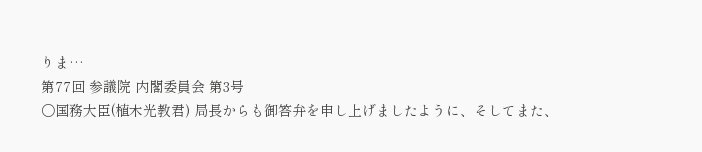りま…
第77回 参議院 内閣委員会 第3号
○国務大臣(植木光教君) 局長からも御答弁を申し上げましたように、そしてまた、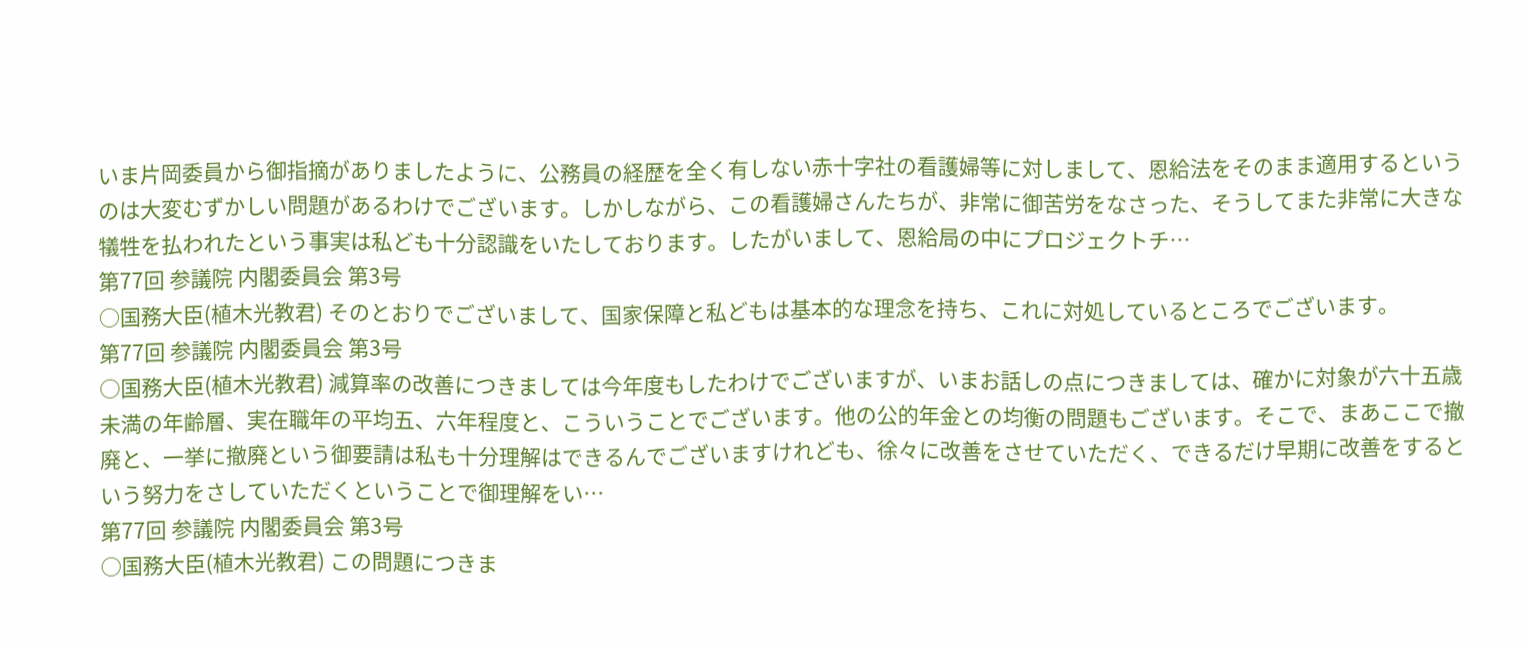いま片岡委員から御指摘がありましたように、公務員の経歴を全く有しない赤十字社の看護婦等に対しまして、恩給法をそのまま適用するというのは大変むずかしい問題があるわけでございます。しかしながら、この看護婦さんたちが、非常に御苦労をなさった、そうしてまた非常に大きな犠牲を払われたという事実は私ども十分認識をいたしております。したがいまして、恩給局の中にプロジェクトチ…
第77回 参議院 内閣委員会 第3号
○国務大臣(植木光教君) そのとおりでございまして、国家保障と私どもは基本的な理念を持ち、これに対処しているところでございます。
第77回 参議院 内閣委員会 第3号
○国務大臣(植木光教君) 減算率の改善につきましては今年度もしたわけでございますが、いまお話しの点につきましては、確かに対象が六十五歳未満の年齢層、実在職年の平均五、六年程度と、こういうことでございます。他の公的年金との均衡の問題もございます。そこで、まあここで撤廃と、一挙に撤廃という御要請は私も十分理解はできるんでございますけれども、徐々に改善をさせていただく、できるだけ早期に改善をするという努力をさしていただくということで御理解をい…
第77回 参議院 内閣委員会 第3号
○国務大臣(植木光教君) この問題につきま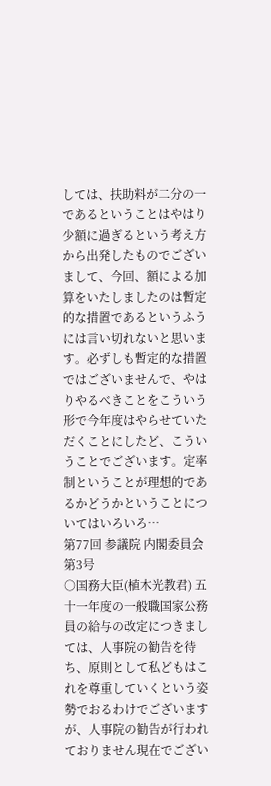しては、扶助料が二分の一であるということはやはり少額に過ぎるという考え方から出発したものでございまして、今回、額による加算をいたしましたのは暫定的な措置であるというふうには言い切れないと思います。必ずしも暫定的な措置ではございませんで、やはりやるべきことをこういう形で今年度はやらせていただくことにしたど、こういうことでございます。定率制ということが理想的であるかどうかということについてはいろいろ…
第77回 参議院 内閣委員会 第3号
○国務大臣(植木光教君) 五十一年度の一般職国家公務員の給与の改定につきましては、人事院の勧告を待ち、原則として私どもはこれを尊重していくという姿勢でおるわけでございますが、人事院の勧告が行われておりません現在でござい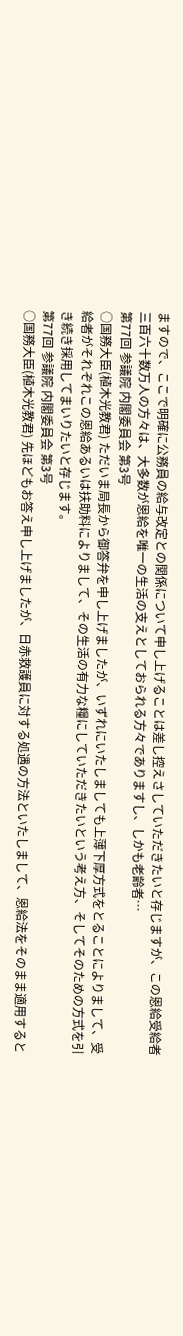ますので、ここで明確に公務員の給与改定との関係について申し上げることは差し控えさしていただきたいと存じますが、この恩給受給者三百六十数万人の方々は、大多数が恩給を唯一の生活の支えとしておられる方々でありますし、しかも老齢者…
第77回 参議院 内閣委員会 第3号
○国務大臣(植木光教君) ただいま局長から御答弁を申し上げましたが、いずれにいたしましても上薄下厚方式をとることによりまして、受給者がそれぞれこの恩給あるいは扶助料によりまして、その生活の有力な糧にしていただきたいという考え方、そしてそのための方式を引き続き採用してまいりたいと存じます。
第77回 参議院 内閣委員会 第3号
○国務大臣(植木光教君) 先ほどもお答え申し上げましたが、日赤救護員に対する処遇の方法といたしまして、恩給法をそのまま適用すると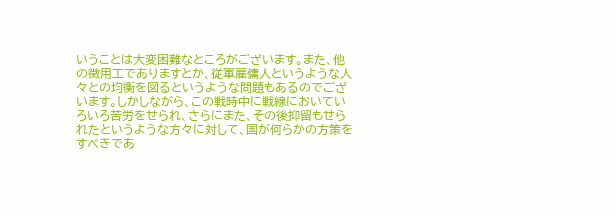いうことは大変困難なところがございます。また、他の徴用工でありますとか、従軍雇傭人というような人々との均衡を図るというような問題もあるのでございます。しかしながら、この戦時中に戦線においていろいろ苦労をせられ、さらにまた、その後抑留もせられたというような方々に対して、国が何らかの方策をすべきであ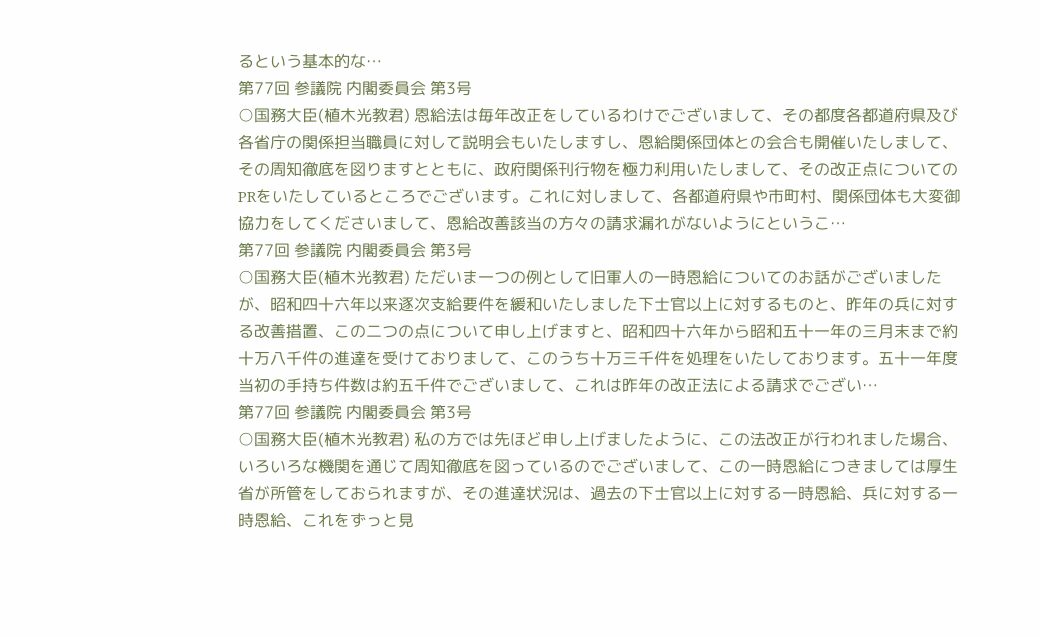るという基本的な…
第77回 参議院 内閣委員会 第3号
○国務大臣(植木光教君) 恩給法は毎年改正をしているわけでございまして、その都度各都道府県及び各省庁の関係担当職員に対して説明会もいたしますし、恩給関係団体との会合も開催いたしまして、その周知徹底を図りますとともに、政府関係刊行物を極力利用いたしまして、その改正点についてのPRをいたしているところでございます。これに対しまして、各都道府県や市町村、関係団体も大変御協力をしてくださいまして、恩給改善該当の方々の請求漏れがないようにというこ…
第77回 参議院 内閣委員会 第3号
○国務大臣(植木光教君) ただいま一つの例として旧軍人の一時恩給についてのお話がございましたが、昭和四十六年以来逐次支給要件を緩和いたしました下士官以上に対するものと、昨年の兵に対する改善措置、この二つの点について申し上げますと、昭和四十六年から昭和五十一年の三月末まで約十万八千件の進達を受けておりまして、このうち十万三千件を処理をいたしております。五十一年度当初の手持ち件数は約五千件でございまして、これは昨年の改正法による請求でござい…
第77回 参議院 内閣委員会 第3号
○国務大臣(植木光教君) 私の方では先ほど申し上げましたように、この法改正が行われました場合、いろいろな機関を通じて周知徹底を図っているのでございまして、この一時恩給につきましては厚生省が所管をしておられますが、その進達状況は、過去の下士官以上に対する一時恩給、兵に対する一時恩給、これをずっと見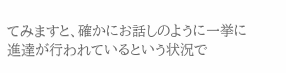てみますと、確かにお話しのように一挙に進達が行われているという状況で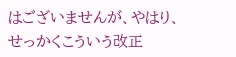はございませんが、やはり、せっかくこういう改正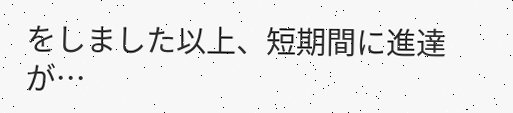をしました以上、短期間に進達が…